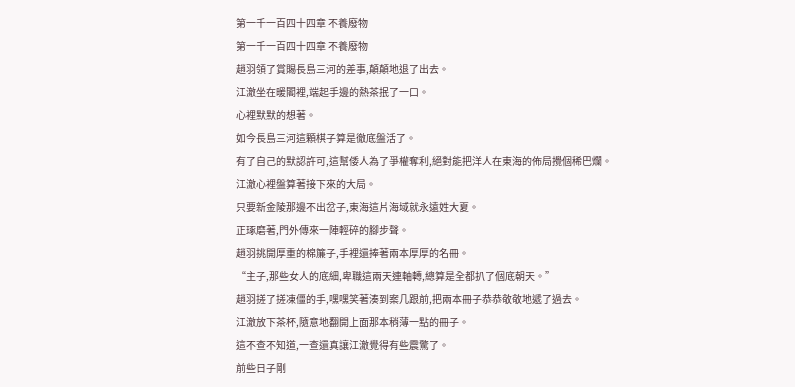第一千一百四十四章 不養廢物
第一千一百四十四章 不養廢物
趙羽領了賞賜長島三河的差事,顛顛地退了出去。
江澈坐在暖閣裡,端起手邊的熱茶抿了一口。
心裡默默的想著。
如今長島三河這顆棋子算是徹底盤活了。
有了自己的默認許可,這幫倭人為了爭權奪利,絕對能把洋人在東海的佈局攪個稀巴爛。
江澈心裡盤算著接下來的大局。
只要新金陵那邊不出岔子,東海這片海域就永遠姓大夏。
正琢磨著,門外傳來一陣輕碎的腳步聲。
趙羽挑開厚重的棉簾子,手裡還捧著兩本厚厚的名冊。
“主子,那些女人的底細,卑職這兩天連軸轉,總算是全都扒了個底朝天。”
趙羽搓了搓凍僵的手,嘿嘿笑著湊到案几跟前,把兩本冊子恭恭敬敬地遞了過去。
江澈放下茶杯,隨意地翻開上面那本稍薄一點的冊子。
這不查不知道,一查還真讓江澈覺得有些震驚了。
前些日子剛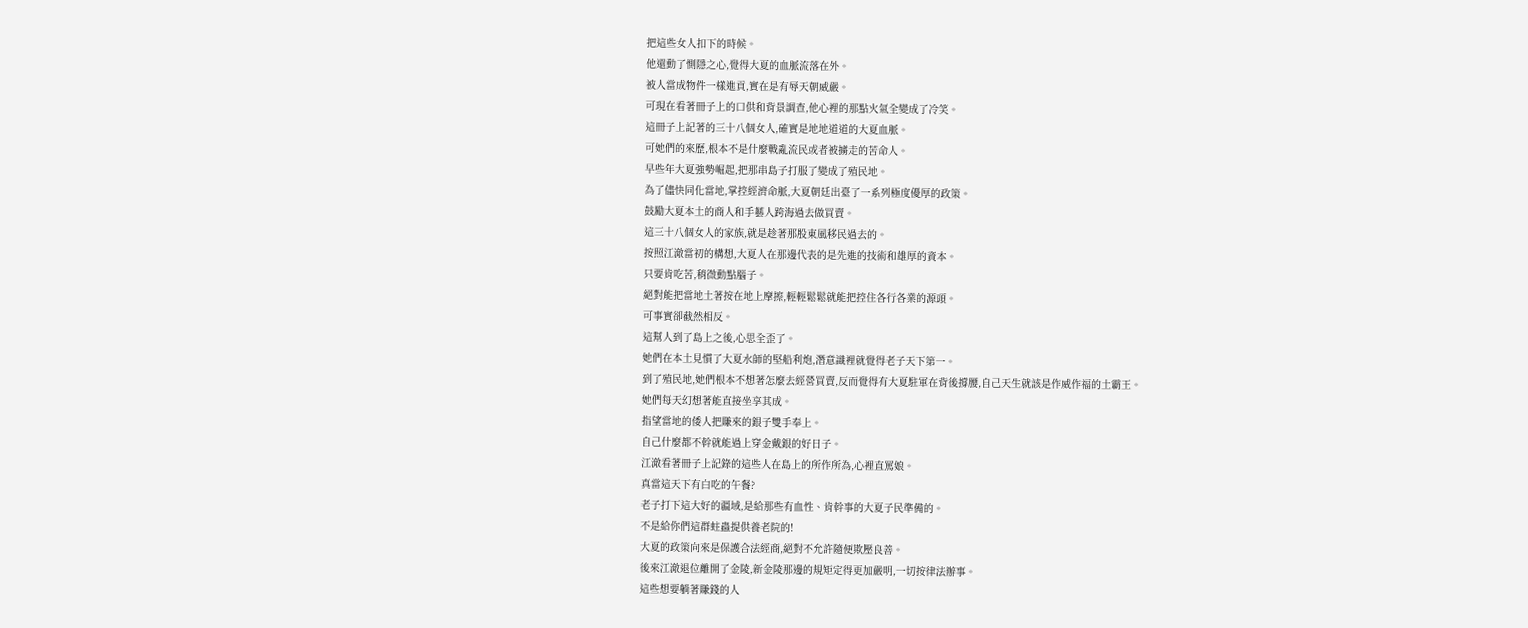把這些女人扣下的時候。
他還動了惻隱之心,覺得大夏的血脈流落在外。
被人當成物件一樣進貢,實在是有辱天朝威嚴。
可現在看著冊子上的口供和背景調查,他心裡的那點火氣全變成了冷笑。
這冊子上記著的三十八個女人,確實是地地道道的大夏血脈。
可她們的來歷,根本不是什麼戰亂流民或者被擄走的苦命人。
早些年大夏強勢崛起,把那串島子打服了變成了殖民地。
為了儘快同化當地,掌控經濟命脈,大夏朝廷出臺了一系列極度優厚的政策。
鼓勵大夏本土的商人和手藝人跨海過去做買賣。
這三十八個女人的家族,就是趁著那股東風移民過去的。
按照江澈當初的構想,大夏人在那邊代表的是先進的技術和雄厚的資本。
只要肯吃苦,稍微動點腦子。
絕對能把當地土著按在地上摩擦,輕輕鬆鬆就能把控住各行各業的源頭。
可事實卻截然相反。
這幫人到了島上之後,心思全歪了。
她們在本土見慣了大夏水師的堅船利炮,潛意識裡就覺得老子天下第一。
到了殖民地,她們根本不想著怎麼去經營買賣,反而覺得有大夏駐軍在背後撐腰,自己天生就該是作威作福的土霸王。
她們每天幻想著能直接坐享其成。
指望當地的倭人把賺來的銀子雙手奉上。
自己什麼都不幹就能過上穿金戴銀的好日子。
江澈看著冊子上記錄的這些人在島上的所作所為,心裡直罵娘。
真當這天下有白吃的午餐?
老子打下這大好的疆域,是給那些有血性、肯幹事的大夏子民準備的。
不是給你們這群蛀蟲提供養老院的!
大夏的政策向來是保護合法經商,絕對不允許隨便欺壓良善。
後來江澈退位離開了金陵,新金陵那邊的規矩定得更加嚴明,一切按律法辦事。
這些想要躺著賺錢的人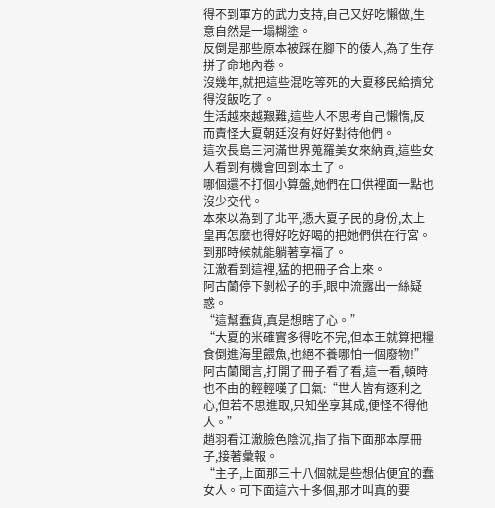得不到軍方的武力支持,自己又好吃懶做,生意自然是一塌糊塗。
反倒是那些原本被踩在腳下的倭人,為了生存拼了命地內卷。
沒幾年,就把這些混吃等死的大夏移民給擠兌得沒飯吃了。
生活越來越艱難,這些人不思考自己懶惰,反而責怪大夏朝廷沒有好好對待他們。
這次長島三河滿世界蒐羅美女來納貢,這些女人看到有機會回到本土了。
哪個還不打個小算盤,她們在口供裡面一點也沒少交代。
本來以為到了北平,憑大夏子民的身份,太上皇再怎麼也得好吃好喝的把她們供在行宮。
到那時候就能躺著享福了。
江澈看到這裡,猛的把冊子合上來。
阿古蘭停下剝松子的手,眼中流露出一絲疑惑。
“這幫蠢貨,真是想瞎了心。”
“大夏的米確實多得吃不完,但本王就算把糧食倒進海里餵魚,也絕不養哪怕一個廢物!”
阿古蘭聞言,打開了冊子看了看,這一看,頓時也不由的輕輕嘆了口氣:“世人皆有逐利之心,但若不思進取,只知坐享其成,便怪不得他人。”
趙羽看江澈臉色陰沉,指了指下面那本厚冊子,接著彙報。
“主子,上面那三十八個就是些想佔便宜的蠢女人。可下面這六十多個,那才叫真的要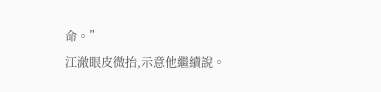命。”
江澈眼皮微抬,示意他繼續說。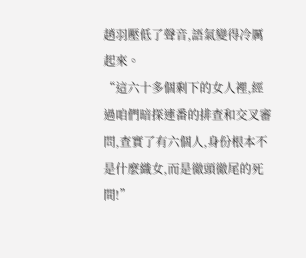趙羽壓低了聲音,語氣變得冷厲起來。
“這六十多個剩下的女人裡,經過咱們暗探連番的排查和交叉審問,查實了有六個人,身份根本不是什麼織女,而是徹頭徹尾的死間!”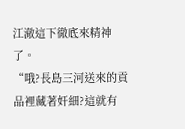江澈這下徹底來精神了。
“哦?長島三河送來的貢品裡藏著奸細?這就有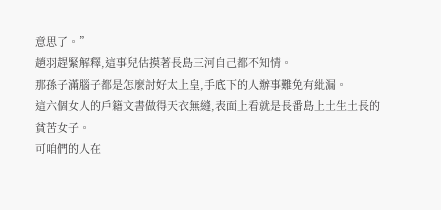意思了。”
趙羽趕緊解釋,這事兒估摸著長島三河自己都不知情。
那孫子滿腦子都是怎麼討好太上皇,手底下的人辦事難免有紕漏。
這六個女人的戶籍文書做得天衣無縫,表面上看就是長番島上土生土長的貧苦女子。
可咱們的人在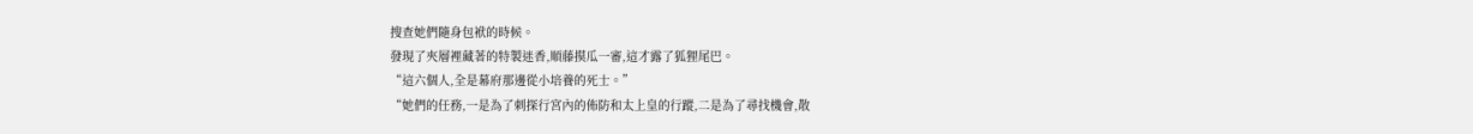搜查她們隨身包袱的時候。
發現了夾層裡藏著的特製迷香,順藤摸瓜一審,這才露了狐狸尾巴。
“這六個人,全是幕府那邊從小培養的死士。”
“她們的任務,一是為了刺探行宮內的佈防和太上皇的行蹤,二是為了尋找機會,散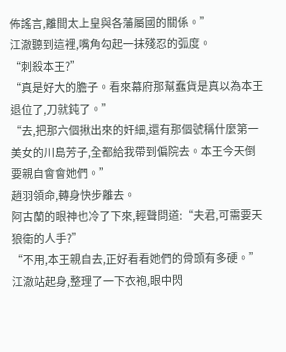佈謠言,離間太上皇與各藩屬國的關係。”
江澈聽到這裡,嘴角勾起一抹殘忍的弧度。
“刺殺本王?”
“真是好大的膽子。看來幕府那幫蠢貨是真以為本王退位了,刀就鈍了。”
“去,把那六個揪出來的奸細,還有那個號稱什麼第一美女的川島芳子,全都給我帶到偏院去。本王今天倒要親自會會她們。”
趙羽領命,轉身快步離去。
阿古蘭的眼神也冷了下來,輕聲問道:“夫君,可需要天狼衛的人手?”
“不用,本王親自去,正好看看她們的骨頭有多硬。”
江澈站起身,整理了一下衣袍,眼中閃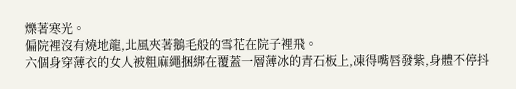爍著寒光。
偏院裡沒有燒地龍,北風夾著鵝毛般的雪花在院子裡飛。
六個身穿薄衣的女人被粗麻繩捆綁在覆蓋一層薄冰的青石板上,凍得嘴唇發紫,身體不停抖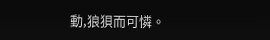動,狼狽而可憐。